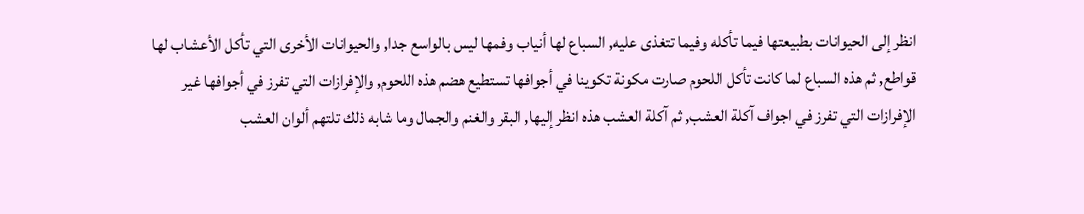انظر إلى الحيوانات بطبيعتها فيما تأكله وفيما تتغذى عليه, السباع لها أنياب وفمها ليس بالواسع جدا, والحيوانات الأخرى التي تأكل الأعشاب لها قواطع, ثم هذه السباع لما كانت تأكل اللحوم صارت مكونة تكوينا في أجوافها تستطيع هضم هذه اللحوم, والإفرازات التي تفرز في أجوافها غير الإفرازات التي تفرز في اجواف آكلة العشب, ثم آكلة العشب هذه انظر إليها, البقر والغنم والجمال وما شابه ذلك تلتهم ألوان العشب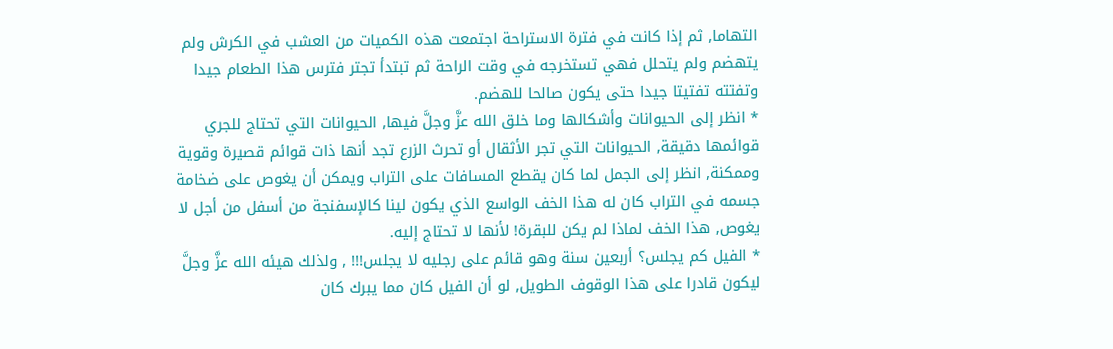التهاما, ثم إذا كانت في فترة الاستراحة اجتمعت هذه الكميات من العشب في الكرش ولم يتهضم ولم يتحلل فهي تستخرجه في وقت الراحة ثم تبتدأ تجتر فترس هذا الطعام جيدا وتفتته تفتيتا جيدا حتى يكون صالحا للهضم.
* انظر إلى الحيوانات وأشكالها وما خلق الله عزَّ وجلَّ فيها, الحيوانات التي تحتاج للجري قوائمها دقيقة, الحيوانات التي تجر الأثقال أو تحرث الزرع تجد أنها ذات قوائم قصيرة وقوية وممكنة, انظر إلى الجمل لما كان يقطع المسافات على التراب ويمكن أن يغوص على ضخامة جسمه في التراب كان له هذا الخف الواسع الذي يكون لينا كالإسفنجة من أسفل من أجل لا يغوص, هذا الخف لماذا لم يكن للبقرة! لأنها لا تحتاج إليه.
* الفيل كم يجلس؟ أربعين سنة وهو قائم على رجليه لا يجلس!!! , ولذلك هيئه الله عزَّ وجلَّ ليكون قادرا على هذا الوقوف الطويل, لو أن الفيل كان مما يبرك كان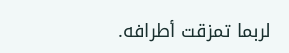لربما تمزقت أطرافه.